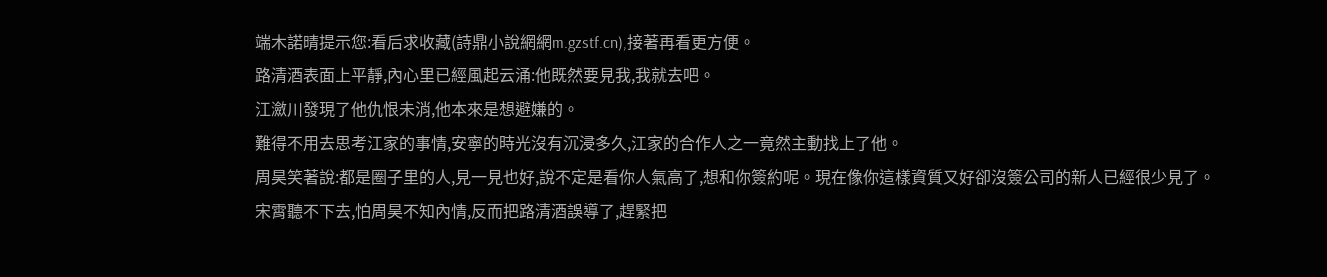端木諾晴提示您:看后求收藏(詩鼎小說網網m.gzstf.cn),接著再看更方便。
路清酒表面上平靜,內心里已經風起云涌:他既然要見我,我就去吧。
江瀲川發現了他仇恨未消,他本來是想避嫌的。
難得不用去思考江家的事情,安寧的時光沒有沉浸多久,江家的合作人之一竟然主動找上了他。
周昊笑著說:都是圈子里的人,見一見也好,說不定是看你人氣高了,想和你簽約呢。現在像你這樣資質又好卻沒簽公司的新人已經很少見了。
宋霄聽不下去,怕周昊不知內情,反而把路清酒誤導了,趕緊把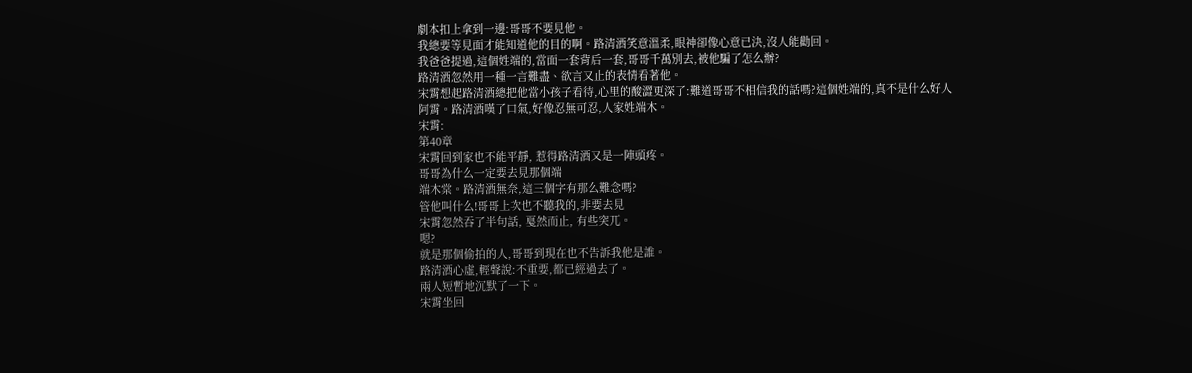劇本扣上拿到一邊:哥哥不要見他。
我總要等見面才能知道他的目的啊。路清酒笑意溫柔,眼神卻像心意已決,沒人能勸回。
我爸爸提過,這個姓端的,當面一套背后一套,哥哥千萬別去,被他騙了怎么辦?
路清酒忽然用一種一言難盡、欲言又止的表情看著他。
宋霄想起路清酒總把他當小孩子看待,心里的酸澀更深了:難道哥哥不相信我的話嗎?這個姓端的,真不是什么好人
阿霄。路清酒嘆了口氣,好像忍無可忍,人家姓端木。
宋霄:
第40章
宋霄回到家也不能平靜, 惹得路清酒又是一陣頭疼。
哥哥為什么一定要去見那個端
端木棠。路清酒無奈,這三個字有那么難念嗎?
管他叫什么!哥哥上次也不聽我的,非要去見
宋霄忽然吞了半句話, 戛然而止, 有些突兀。
嗯?
就是那個偷拍的人,哥哥到現在也不告訴我他是誰。
路清酒心虛,輕聲說:不重要,都已經過去了。
兩人短暫地沉默了一下。
宋霄坐回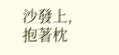沙發上, 抱著枕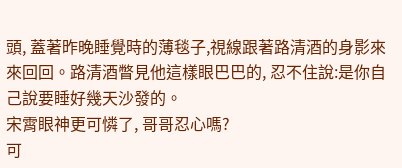頭, 蓋著昨晚睡覺時的薄毯子,視線跟著路清酒的身影來來回回。路清酒瞥見他這樣眼巴巴的, 忍不住說:是你自己說要睡好幾天沙發的。
宋霄眼神更可憐了, 哥哥忍心嗎?
可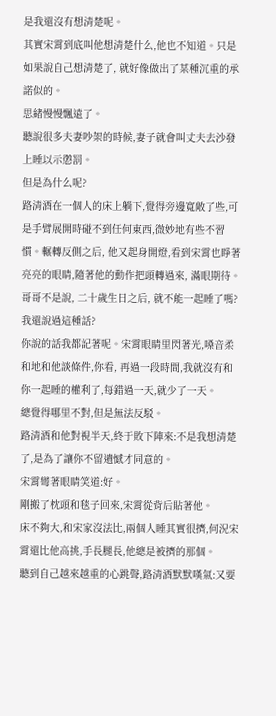是我還沒有想清楚呢。
其實宋霄到底叫他想清楚什么,他也不知道。只是如果說自己想清楚了, 就好像做出了某種沉重的承諾似的。
思緒慢慢飄遠了。
聽說很多夫妻吵架的時候,妻子就會叫丈夫去沙發上睡以示懲罰。
但是為什么呢?
路清酒在一個人的床上躺下,覺得旁邊寬敞了些,可是手臂展開時碰不到任何東西,微妙地有些不習慣。輾轉反側之后, 他又起身開燈,看到宋霄也睜著亮亮的眼睛,隨著他的動作把頭轉過來, 滿眼期待。
哥哥不是說, 二十歲生日之后, 就不能一起睡了嗎?
我還說過這種話?
你說的話我都記著呢。宋霄眼睛里閃著光,嗓音柔和地和他談條件,你看, 再過一段時間,我就沒有和你一起睡的權利了,每錯過一天,就少了一天。
總覺得哪里不對,但是無法反駁。
路清酒和他對視半天,終于敗下陣來:不是我想清楚了,是為了讓你不留遺憾才同意的。
宋霄彎著眼睛笑道:好。
剛搬了枕頭和毯子回來,宋霄從背后貼著他。
床不夠大,和宋家沒法比,兩個人睡其實很擠,何況宋霄還比他高挑,手長腿長,他總是被擠的那個。
聽到自己越來越重的心跳聲,路清酒默默嘆氣:又要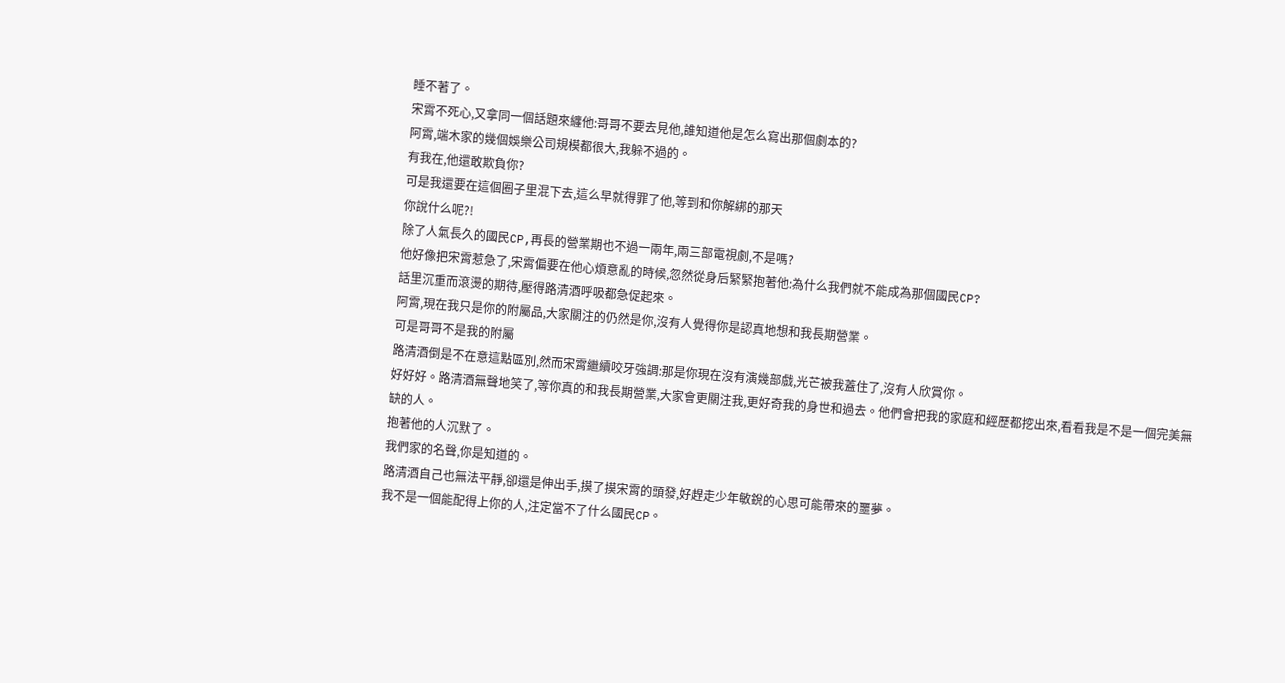睡不著了。
宋霄不死心,又拿同一個話題來纏他:哥哥不要去見他,誰知道他是怎么寫出那個劇本的?
阿霄,端木家的幾個娛樂公司規模都很大,我躲不過的。
有我在,他還敢欺負你?
可是我還要在這個圈子里混下去,這么早就得罪了他,等到和你解綁的那天
你說什么呢?!
除了人氣長久的國民CP,再長的營業期也不過一兩年,兩三部電視劇,不是嗎?
他好像把宋霄惹急了,宋霄偏要在他心煩意亂的時候,忽然從身后緊緊抱著他:為什么我們就不能成為那個國民CP?
話里沉重而滾燙的期待,壓得路清酒呼吸都急促起來。
阿霄,現在我只是你的附屬品,大家關注的仍然是你,沒有人覺得你是認真地想和我長期營業。
可是哥哥不是我的附屬
路清酒倒是不在意這點區別,然而宋霄繼續咬牙強調:那是你現在沒有演幾部戲,光芒被我蓋住了,沒有人欣賞你。
好好好。路清酒無聲地笑了,等你真的和我長期營業,大家會更關注我,更好奇我的身世和過去。他們會把我的家庭和經歷都挖出來,看看我是不是一個完美無缺的人。
抱著他的人沉默了。
我們家的名聲,你是知道的。
路清酒自己也無法平靜,卻還是伸出手,摸了摸宋霄的頭發,好趕走少年敏銳的心思可能帶來的噩夢。
我不是一個能配得上你的人,注定當不了什么國民CP。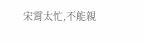宋霄太忙,不能親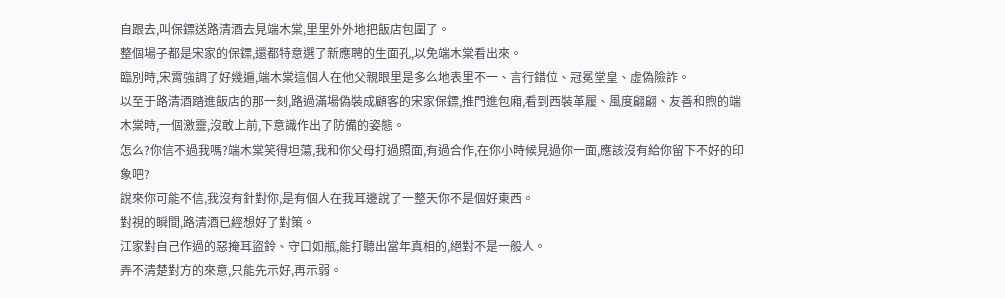自跟去,叫保鏢送路清酒去見端木棠,里里外外地把飯店包圍了。
整個場子都是宋家的保鏢,還都特意選了新應聘的生面孔,以免端木棠看出來。
臨別時,宋霄強調了好幾遍,端木棠這個人在他父親眼里是多么地表里不一、言行錯位、冠冕堂皇、虛偽險詐。
以至于路清酒踏進飯店的那一刻,路過滿場偽裝成顧客的宋家保鏢,推門進包廂,看到西裝革履、風度翩翩、友善和煦的端木棠時,一個激靈,沒敢上前,下意識作出了防備的姿態。
怎么?你信不過我嗎?端木棠笑得坦蕩,我和你父母打過照面,有過合作,在你小時候見過你一面,應該沒有給你留下不好的印象吧?
說來你可能不信,我沒有針對你,是有個人在我耳邊說了一整天你不是個好東西。
對視的瞬間,路清酒已經想好了對策。
江家對自己作過的惡掩耳盜鈴、守口如瓶,能打聽出當年真相的,絕對不是一般人。
弄不清楚對方的來意,只能先示好,再示弱。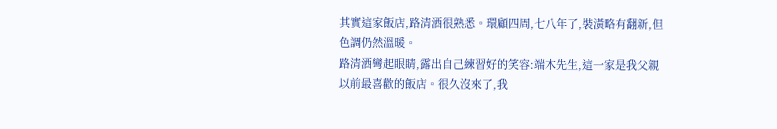其實這家飯店,路清酒很熟悉。環顧四周,七八年了,裝潢略有翻新,但色調仍然溫暖。
路清酒彎起眼睛,露出自己練習好的笑容:端木先生,這一家是我父親以前最喜歡的飯店。很久沒來了,我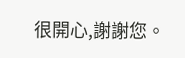很開心,謝謝您。